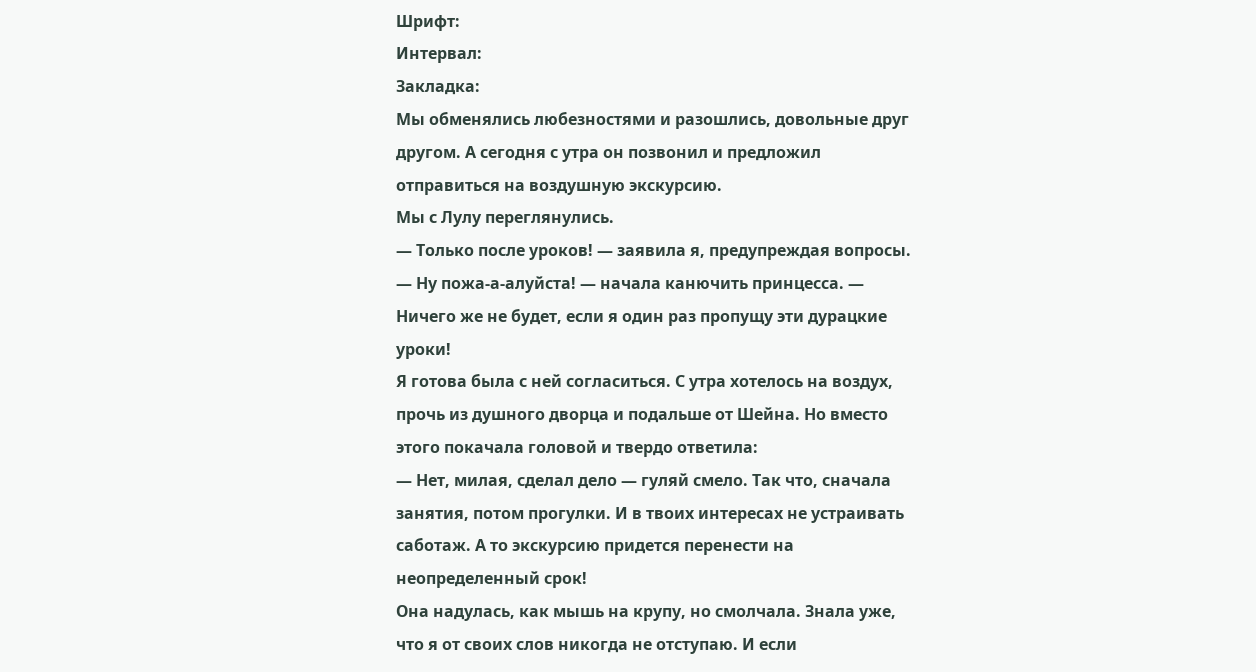Шрифт:
Интервал:
Закладка:
Мы обменялись любезностями и разошлись, довольные друг другом. А сегодня с утра он позвонил и предложил отправиться на воздушную экскурсию.
Мы с Лулу переглянулись.
— Только после уроков! — заявила я, предупреждая вопросы.
— Ну пожа-а-алуйста! — начала канючить принцесса. — Ничего же не будет, если я один раз пропущу эти дурацкие уроки!
Я готова была с ней согласиться. С утра хотелось на воздух, прочь из душного дворца и подальше от Шейна. Но вместо этого покачала головой и твердо ответила:
— Нет, милая, сделал дело — гуляй смело. Так что, сначала занятия, потом прогулки. И в твоих интересах не устраивать саботаж. А то экскурсию придется перенести на неопределенный срок!
Она надулась, как мышь на крупу, но смолчала. Знала уже, что я от своих слов никогда не отступаю. И если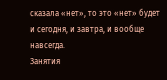сказала «нет», то это «нет» будет и сегодня, и завтра, и вообще навсегда.
Занятия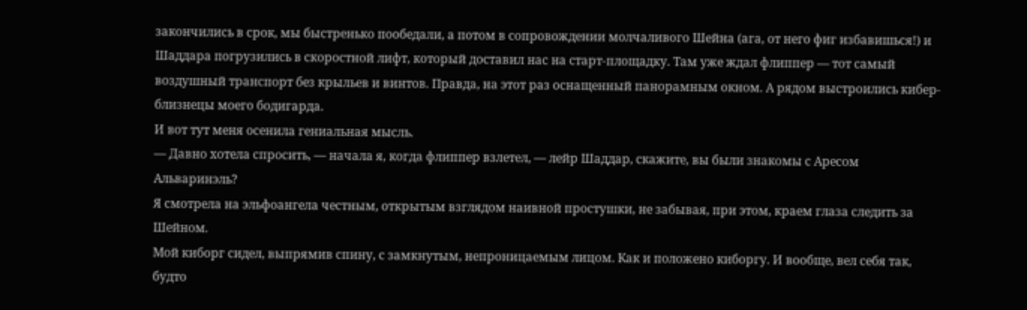закончились в срок, мы быстренько пообедали, а потом в сопровождении молчаливого Шейна (ага, от него фиг избавишься!) и Шаддара погрузились в скоростной лифт, который доставил нас на старт-площадку. Там уже ждал флиппер — тот самый воздушный транспорт без крыльев и винтов. Правда, на этот раз оснащенный панорамным окном. А рядом выстроились кибер-близнецы моего бодигарда.
И вот тут меня осенила гениальная мысль.
— Давно хотела спросить, — начала я, когда флиппер взлетел, — лейр Шаддар, скажите, вы были знакомы с Аресом Альваринэль?
Я смотрела на эльфоангела честным, открытым взглядом наивной простушки, не забывая, при этом, краем глаза следить за Шейном.
Мой киборг сидел, выпрямив спину, с замкнутым, непроницаемым лицом. Как и положено киборгу. И вообще, вел себя так, будто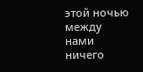этой ночью между нами ничего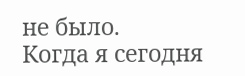не было.
Когда я сегодня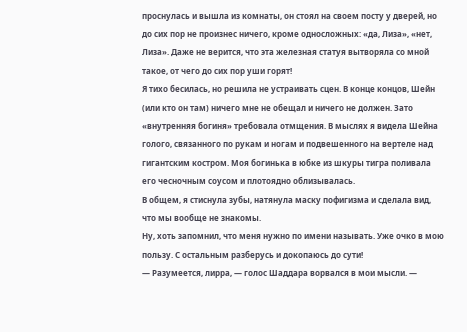проснулась и вышла из комнаты, он стоял на своем посту у дверей, но до сих пор не произнес ничего, кроме односложных: «да, Лиза», «нет, Лиза». Даже не верится, что эта железная статуя вытворяла со мной такое, от чего до сих пор уши горят!
Я тихо бесилась, но решила не устраивать сцен. В конце концов, Шейн (или кто он там) ничего мне не обещал и ничего не должен. Зато «внутренняя богиня» требовала отмщения. В мыслях я видела Шейна голого, связанного по рукам и ногам и подвешенного на вертеле над гигантским костром. Моя богинька в юбке из шкуры тигра поливала его чесночным соусом и плотоядно облизывалась.
В общем, я стиснула зубы, натянула маску пофигизма и сделала вид, что мы вообще не знакомы.
Ну, хоть запомнил, что меня нужно по имени называть. Уже очко в мою пользу. С остальным разберусь и докопаюсь до сути!
— Разумеется, лирра, — голос Шаддара ворвался в мои мысли. —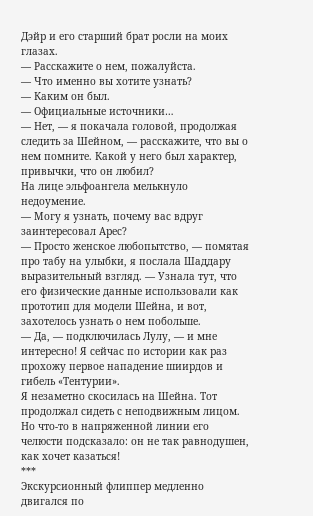Дэйр и его старший брат росли на моих глазах.
— Расскажите о нем, пожалуйста.
— Что именно вы хотите узнать?
— Каким он был.
— Официальные источники…
— Нет, — я покачала головой, продолжая следить за Шейном, — расскажите, что вы о нем помните. Какой у него был характер, привычки, что он любил?
На лице эльфоангела мелькнуло недоумение.
— Могу я узнать, почему вас вдруг заинтересовал Арес?
— Просто женское любопытство, — помятая про табу на улыбки, я послала Шаддару выразительный взгляд. — Узнала тут, что его физические данные использовали как прототип для модели Шейна, и вот, захотелось узнать о нем побольше.
— Да, — подключилась Лулу, — и мне интересно! Я сейчас по истории как раз прохожу первое нападение шиирдов и гибель «Тентурии».
Я незаметно скосилась на Шейна. Тот продолжал сидеть с неподвижным лицом. Но что-то в напряженной линии его челюсти подсказало: он не так равнодушен, как хочет казаться!
***
Экскурсионный флиппер медленно двигался по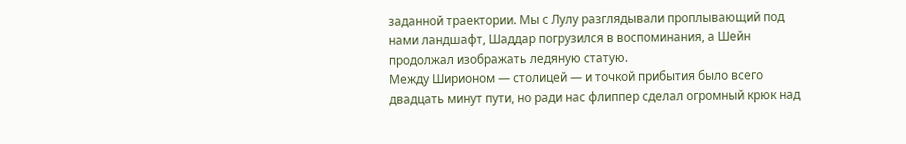заданной траектории. Мы с Лулу разглядывали проплывающий под нами ландшафт, Шаддар погрузился в воспоминания, а Шейн продолжал изображать ледяную статую.
Между Ширионом — столицей — и точкой прибытия было всего двадцать минут пути, но ради нас флиппер сделал огромный крюк над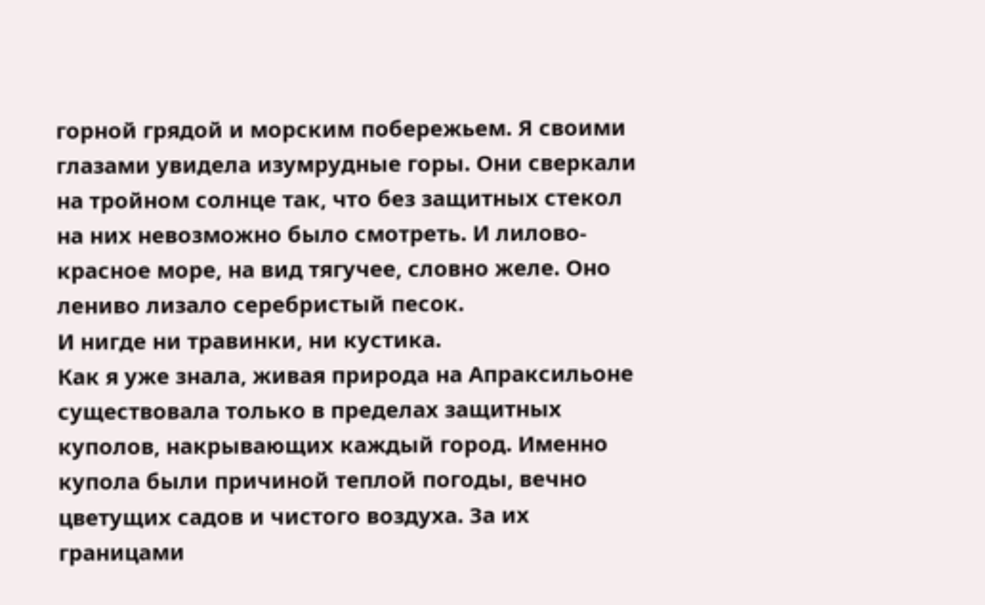горной грядой и морским побережьем. Я своими глазами увидела изумрудные горы. Они сверкали на тройном солнце так, что без защитных стекол на них невозможно было смотреть. И лилово-красное море, на вид тягучее, словно желе. Оно лениво лизало серебристый песок.
И нигде ни травинки, ни кустика.
Как я уже знала, живая природа на Апраксильоне существовала только в пределах защитных куполов, накрывающих каждый город. Именно купола были причиной теплой погоды, вечно цветущих садов и чистого воздуха. За их границами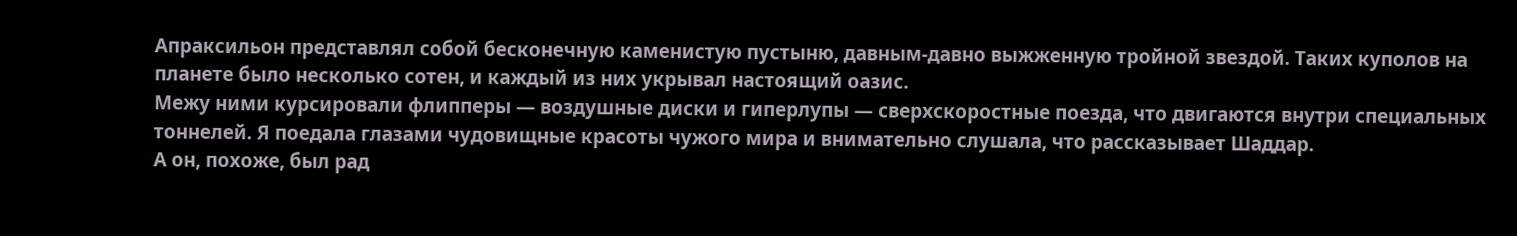Апраксильон представлял собой бесконечную каменистую пустыню, давным-давно выжженную тройной звездой. Таких куполов на планете было несколько сотен, и каждый из них укрывал настоящий оазис.
Межу ними курсировали флипперы — воздушные диски и гиперлупы — сверхскоростные поезда, что двигаются внутри специальных тоннелей. Я поедала глазами чудовищные красоты чужого мира и внимательно слушала, что рассказывает Шаддар.
А он, похоже, был рад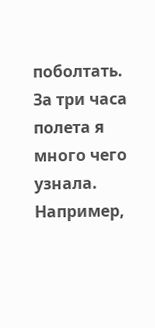поболтать. За три часа полета я много чего узнала. Например,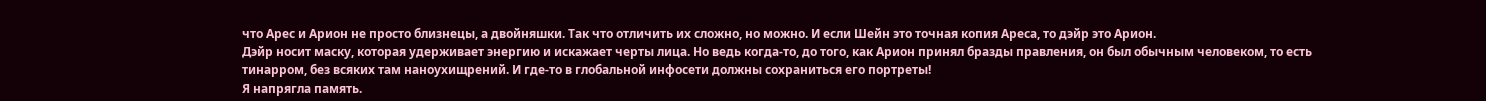что Арес и Арион не просто близнецы, а двойняшки. Так что отличить их сложно, но можно. И если Шейн это точная копия Ареса, то дэйр это Арион.
Дэйр носит маску, которая удерживает энергию и искажает черты лица. Но ведь когда-то, до того, как Арион принял бразды правления, он был обычным человеком, то есть тинарром, без всяких там наноухищрений. И где-то в глобальной инфосети должны сохраниться его портреты!
Я напрягла память.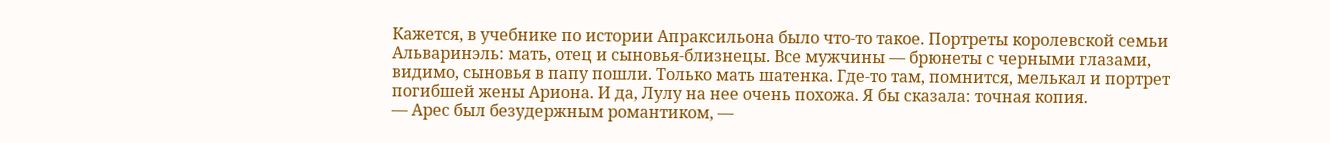Кажется, в учебнике по истории Апраксильона было что-то такое. Портреты королевской семьи Альваринэль: мать, отец и сыновья-близнецы. Все мужчины — брюнеты с черными глазами, видимо, сыновья в папу пошли. Только мать шатенка. Где-то там, помнится, мелькал и портрет погибшей жены Ариона. И да, Лулу на нее очень похожа. Я бы сказала: точная копия.
— Арес был безудержным романтиком, —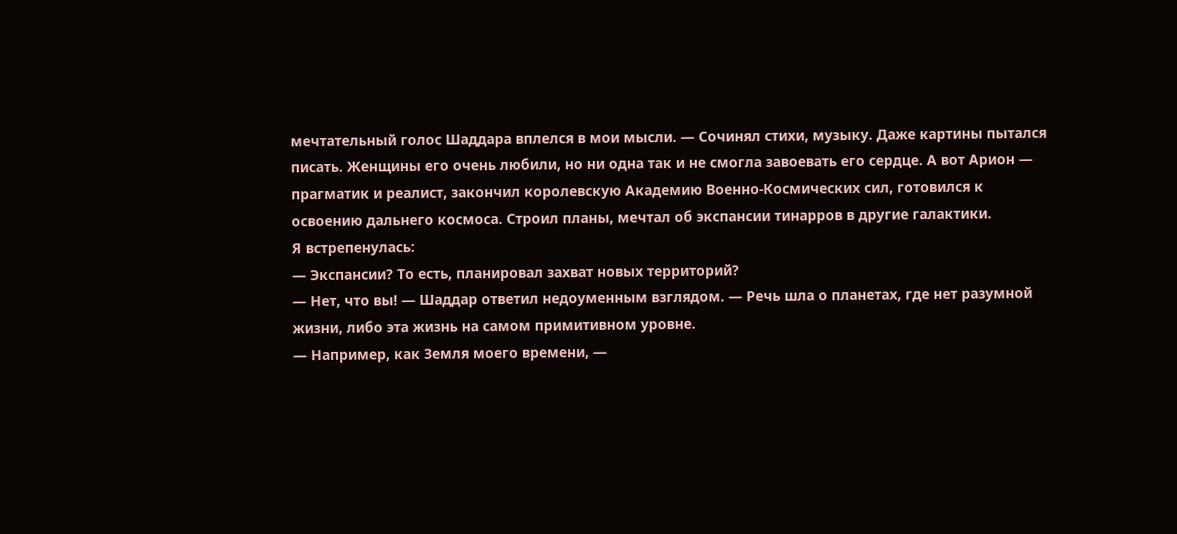мечтательный голос Шаддара вплелся в мои мысли. — Сочинял стихи, музыку. Даже картины пытался писать. Женщины его очень любили, но ни одна так и не смогла завоевать его сердце. А вот Арион — прагматик и реалист, закончил королевскую Академию Военно-Космических сил, готовился к освоению дальнего космоса. Строил планы, мечтал об экспансии тинарров в другие галактики.
Я встрепенулась:
— Экспансии? То есть, планировал захват новых территорий?
— Нет, что вы! — Шаддар ответил недоуменным взглядом. — Речь шла о планетах, где нет разумной жизни, либо эта жизнь на самом примитивном уровне.
— Например, как Земля моего времени, —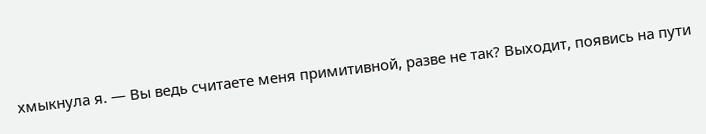хмыкнула я. — Вы ведь считаете меня примитивной, разве не так? Выходит, появись на пути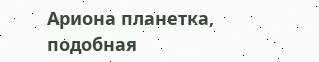Ариона планетка, подобная